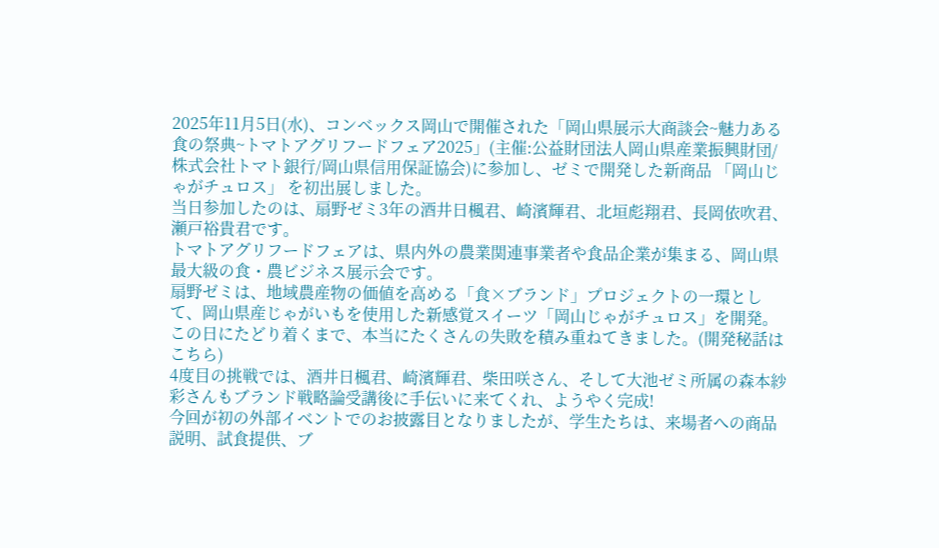2025年11月5日(水)、コンベックス岡山で開催された「岡山県展示大商談会~魅力ある食の祭典~トマトアグリフードフェア2025」(主催:公益財団法人岡山県産業振興財団/株式会社トマト銀行/岡山県信用保証協会)に参加し、ゼミで開発した新商品 「岡山じゃがチュロス」 を初出展しました。
当日参加したのは、扇野ゼミ3年の酒井日楓君、崎濱輝君、北垣彪翔君、長岡依吹君、瀬戸裕貴君です。
トマトアグリフードフェアは、県内外の農業関連事業者や食品企業が集まる、岡山県最大級の食・農ビジネス展示会です。
扇野ゼミは、地域農産物の価値を高める「食×ブランド」プロジェクトの一環として、岡山県産じゃがいもを使用した新感覚スイーツ「岡山じゃがチュロス」を開発。
この日にたどり着くまで、本当にたくさんの失敗を積み重ねてきました。(開発秘話はこちら)
4度目の挑戦では、酒井日楓君、崎濱輝君、柴田咲さん、そして大池ゼミ所属の森本紗彩さんもブランド戦略論受講後に手伝いに来てくれ、ようやく完成!
今回が初の外部イベントでのお披露目となりましたが、学生たちは、来場者への商品説明、試食提供、ブ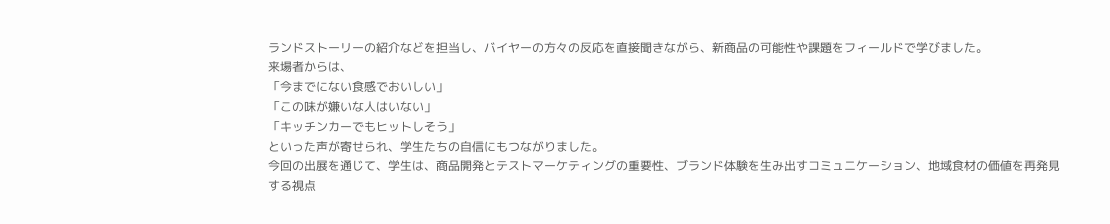ランドストーリーの紹介などを担当し、バイヤーの方々の反応を直接聞きながら、新商品の可能性や課題をフィールドで学びました。
来場者からは、
「今までにない食感でおいしい」
「この味が嫌いな人はいない」
「キッチンカーでもヒットしそう」
といった声が寄せられ、学生たちの自信にもつながりました。
今回の出展を通じて、学生は、商品開発とテストマーケティングの重要性、ブランド体験を生み出すコミュニケーション、地域食材の価値を再発見する視点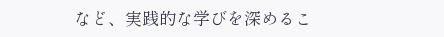など、実践的な学びを深めるこ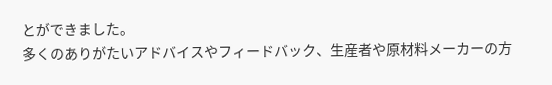とができました。
多くのありがたいアドバイスやフィードバック、生産者や原材料メーカーの方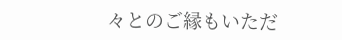々とのご縁もいただ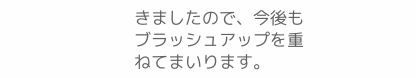きましたので、今後もブラッシュアップを重ねてまいります。